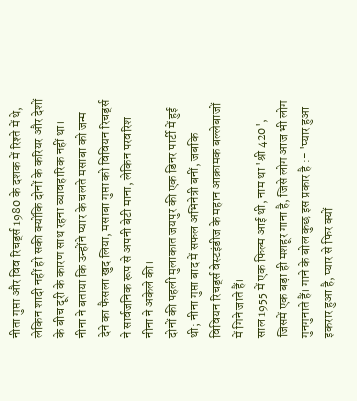नीता गुप्ता और विव रिचर्ड्स 1980 के दशक में रिश्ते में थे, लेकिन शादी नहीं हो सकी क्योंकि दोनों के करियर और देशों के बीच दूरी के कारण साथ रहना व्यावहारिक नहीं था।
नीना ने बताया कि उन्होंने प्यार के चलते मसाबा को जन्म देने का फैसला खुद लिया, मसाबा गुप्ता को विवियन रिचर्ड्स ने सार्वजनिक रूप से अपनी बेटी माना, लेकिन परवरिश नीना ने अकेले की।
दोनों की पहली मुलाकात जयपुर की एक डिनर पार्टी में हुई थी; नीना गुप्ता बाद में सफल अभिनेत्री बनीं, जबकि विवियन रिचर्ड्स वेस्टइंडीज के महान आक्रामक बल्लेबाजों में गिने जाते हैं।
साल 1955 में एक फिल्म आई थी, नाम था 'श्री 420', जिसमें एक बड़ा ही मशहूर गाना है, जिसे लोग आज भी लोग गुनगुनाते हैं। गाने के बोल कुछ इस प्रकार है :- 'प्यार हुआ इकरार हुआ है, प्यार से फिर क्यों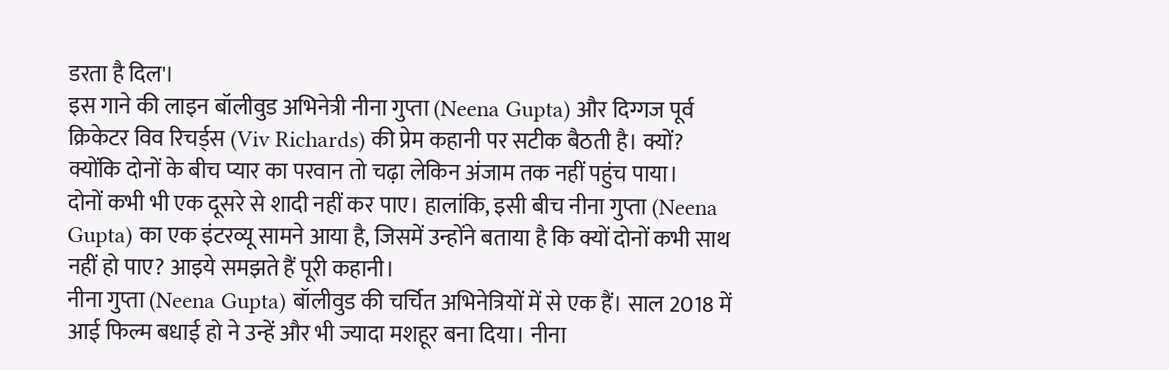डरता है दिल'।
इस गाने की लाइन बॉलीवुड अभिनेत्री नीना गुप्ता (Neena Gupta) और दिग्गज पूर्व क्रिकेटर विव रिचर्ड्स (Viv Richards) की प्रेम कहानी पर सटीक बैठती है। क्यों? क्योंकि दोनों के बीच प्यार का परवान तो चढ़ा लेकिन अंजाम तक नहीं पहुंच पाया।
दोनों कभी भी एक दूसरे से शादी नहीं कर पाए। हालांकि, इसी बीच नीना गुप्ता (Neena Gupta) का एक इंटरव्यू सामने आया है, जिसमें उन्होंने बताया है कि क्यों दोनों कभी साथ नहीं हो पाए? आइये समझते हैं पूरी कहानी।
नीना गुप्ता (Neena Gupta) बॉलीवुड की चर्चित अभिनेत्रियों में से एक हैं। साल 2018 में आई फिल्म बधाई हो ने उन्हें और भी ज्यादा मशहूर बना दिया। नीना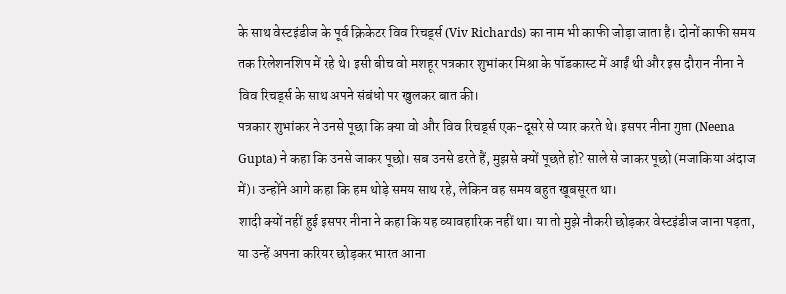के साथ वेस्टइंडीज के पूर्व क्रिकेटर विव रिचर्ड्स (Viv Richards) का नाम भी काफी जोड़ा जाता है। दोनों काफी समय तक रिलेशनशिप में रहे थे। इसी बीच वो मशहूर पत्रकार शुभांकर मिश्रा के पॉडकास्ट में आईं थी और इस दौरान नीना ने विव रिचर्ड्स के साथ अपने संबंधो पर खुलकर बात की।
पत्रकार शुभांकर ने उनसे पूछा कि क्या वो और विव रिचर्ड्स एक-दूसरे से प्यार करते थे। इसपर नीना गुप्ता (Neena Gupta) ने कहा कि उनसे जाकर पूछो। सब उनसे डरते हैं, मुझसे क्यों पूछते हो? साले से जाकर पूछो (मजाकिया अंदाज में)। उन्होंने आगे कहा कि हम थोड़े समय साथ रहे, लेकिन वह समय बहुत खूबसूरत था।
शादी क्यों नहीं हुई इसपर नीना ने कहा कि यह व्यावहारिक नहीं था। या तो मुझे नौकरी छोड़कर वेस्टइंडीज जाना पड़ता, या उन्हें अपना करियर छोड़कर भारत आना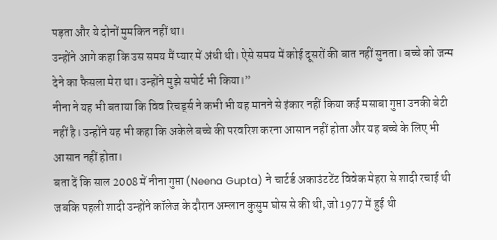पड़ता और ये दोनों मुमकिन नहीं था।
उन्होंने आगे कहा कि उस समय मैं प्यार में अंधी थी। ऐसे समय में कोई दूसरों की बात नहीं सुनता। बच्चे को जन्म देने का फैसला मेरा था। उन्होंने मुझे सपोर्ट भी किया।”
नीना ने यह भी बताया कि विव रिचर्ड्स ने कभी भी यह मानने से इंकार नहीं किया कई मसाबा गुप्ता उनकी बेटी नहीं है। उन्होंने यह भी कहा कि अकेले बच्चे की परवरिश करना आसान नहीं होता और यह बच्चे के लिए भी आसान नहीं होता।
बता दें कि साल 2008 में नीना गुप्ता (Neena Gupta) ने चार्टर्ड अकाउंटटेंट विवेक मेहरा से शादी रचाई थी जबकि पहली शादी उन्होंने कॉलेज के दौरान अम्लान कुसुम घोस से की थी, जो 1977 में हुई थी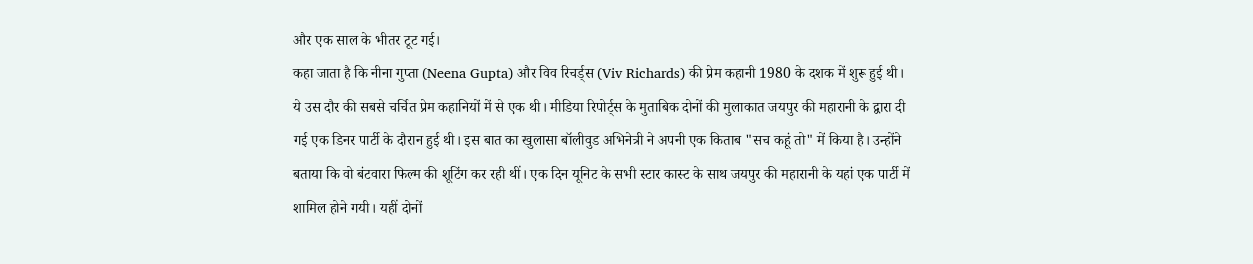और एक साल के भीतर टूट गई।
कहा जाता है कि नीना गुप्ता (Neena Gupta) और विव रिचर्ड्स (Viv Richards) की प्रेम कहानी 1980 के दशक में शुरू हुई थी। ये उस दौर की सबसे चर्चित प्रेम कहानियों में से एक थी। मीडिया रिपोर्ट्स के मुताबिक दोनों की मुलाकात जयपुर की महारानी के द्वारा दी गई एक डिनर पार्टी के दौरान हुई थी। इस बात का खुलासा बॉलीवुड अभिनेत्री ने अपनी एक किताब "सच कहूं तो" में किया है। उन्होंने बताया कि वो बंटवारा फिल्म की शूटिंग कर रही थीं। एक दिन यूनिट के सभी स्टार कास्ट के साथ जयपुर की महारानी के यहां एक पार्टी में शामिल होने गयी। यहीं दोनों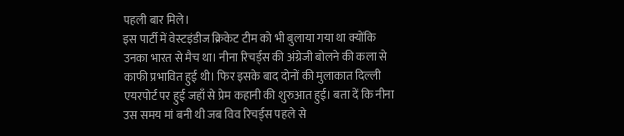पहली बार मिले।
इस पार्टी में वेस्टइंडीज क्रिकेट टीम को भी बुलाया गया था क्योंकि उनका भारत से मैच था। नीना रिचर्ड्स की अंग्रेजी बोलने की कला से काफी प्रभावित हुई थी। फिर इसके बाद दोनों की मुलाकात दिल्ली एयरपोर्ट पर हुई जहाँ से प्रेम कहानी की शुरुआत हुई। बता दें कि नीना उस समय मां बनी थी जब विव रिचर्ड्स पहले से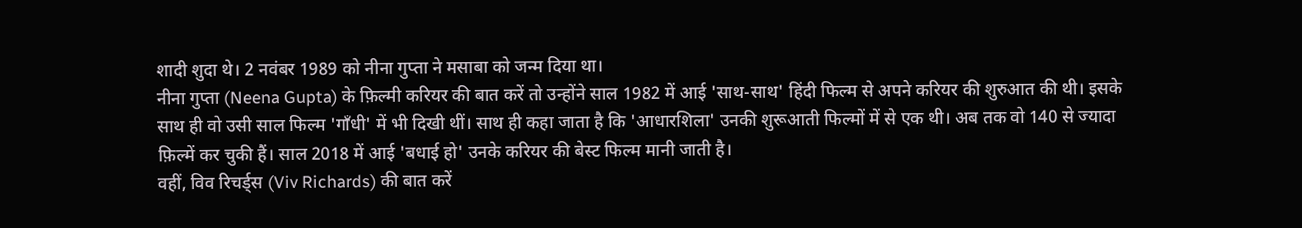शादी शुदा थे। 2 नवंबर 1989 को नीना गुप्ता ने मसाबा को जन्म दिया था।
नीना गुप्ता (Neena Gupta) के फ़िल्मी करियर की बात करें तो उन्होंने साल 1982 में आई 'साथ-साथ' हिंदी फिल्म से अपने करियर की शुरुआत की थी। इसके साथ ही वो उसी साल फिल्म 'गाँधी' में भी दिखी थीं। साथ ही कहा जाता है कि 'आधारशिला' उनकी शुरूआती फिल्मों में से एक थी। अब तक वो 140 से ज्यादा फ़िल्में कर चुकी हैं। साल 2018 में आई 'बधाई हो' उनके करियर की बेस्ट फिल्म मानी जाती है।
वहीं, विव रिचर्ड्स (Viv Richards) की बात करें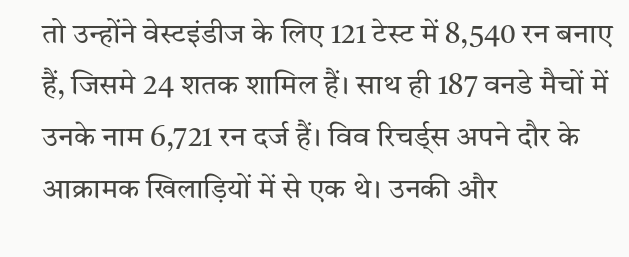तो उन्होंने वेस्टइंडीज के लिए 121 टेस्ट में 8,540 रन बनाए हैं, जिसमे 24 शतक शामिल हैं। साथ ही 187 वनडे मैचों में उनके नाम 6,721 रन दर्ज हैं। विव रिचर्ड्स अपने दौर के आक्रामक खिलाड़ियों में से एक थे। उनकी और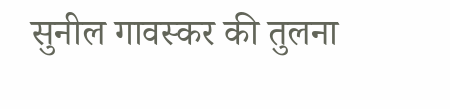सुनील गावस्कर की तुलना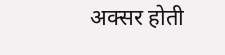अक्सर होती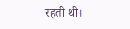रहती थी।